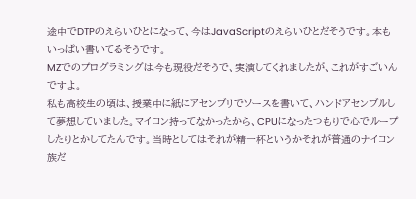途中でDTPのえらいひとになって、今はJavaScriptのえらいひとだそうです。本もいっぱい書いてるそうです。
MZでのプログラミングは今も現役だそうで、実演してくれましたが、これがすごいんですよ。
私も高校生の頃は、授業中に紙にアセンブリでソースを書いて、ハンドアセンブルして夢想していました。マイコン持ってなかったから、CPUになったつもりで心でループしたりとかしてたんです。当時としてはそれが精一杯というかそれが普通のナイコン族だ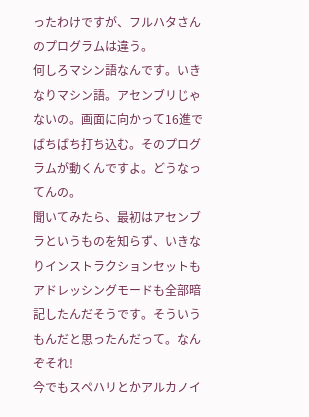ったわけですが、フルハタさんのプログラムは違う。
何しろマシン語なんです。いきなりマシン語。アセンブリじゃないの。画面に向かって16進でばちばち打ち込む。そのプログラムが動くんですよ。どうなってんの。
聞いてみたら、最初はアセンブラというものを知らず、いきなりインストラクションセットもアドレッシングモードも全部暗記したんだそうです。そういうもんだと思ったんだって。なんぞそれ!
今でもスペハリとかアルカノイ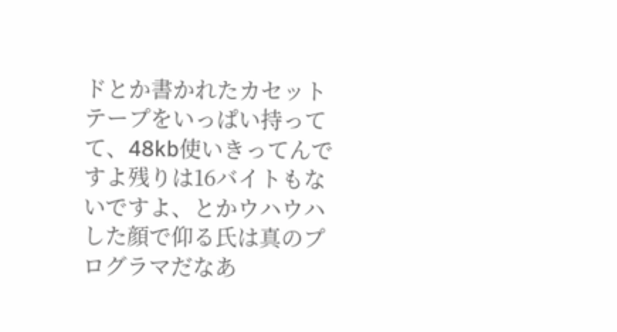ドとか書かれたカセットテープをいっぱい持ってて、48kb使いきってんですよ残りは16バイトもないですよ、とかウハウハした顔で仰る氏は真のプログラマだなあ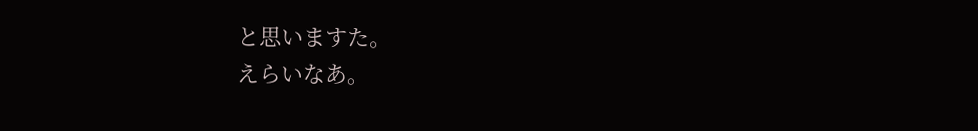と思いますた。
えらいなあ。